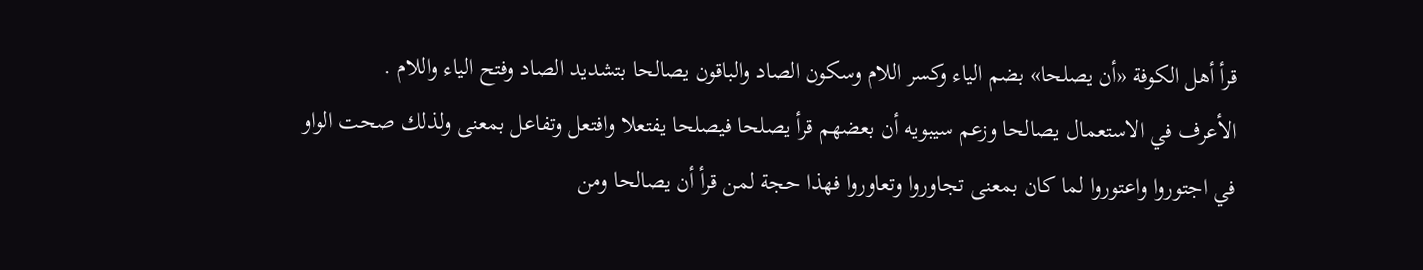قرأ أهل الكوفة «أن يصلحا» بضم الياء وكسر اللام وسكون الصاد والباقون يصالحا بتشديد الصاد وفتح الياء واللام .
الأعرف في الاستعمال يصالحا وزعم سيبويه أن بعضهم قرأ يصلحا فيصلحا يفتعلا وافتعل وتفاعل بمعنى ولذلك صحت الواو في اجتوروا واعتوروا لما كان بمعنى تجاوروا وتعاوروا فهذا حجة لمن قرأ أن يصالحا ومن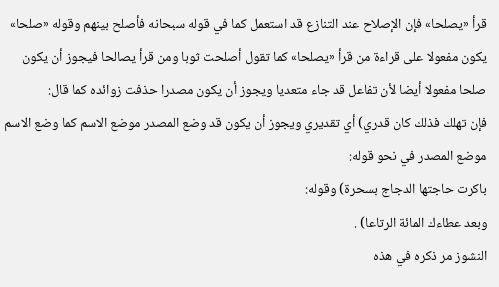قرأ «يصلحا» فإن الإصلاح عند التنازع قد استعمل كما في قوله سبحانه فأصلح بينهم وقوله «صلحا» يكون مفعولا على قراءة من قرأ «يصلحا» كما تقول أصلحت ثوبا ومن قرأ يصالحا فيجوز أن يكون صلحا مفعولا أيضا لأن تفاعل قد جاء متعديا ويجوز أن يكون مصدرا حذفت زوائده كما قال:
فإن تهلك فذلك كان قدري) أي تقديري ويجوز أن يكون قد وضع المصدر موضع الاسم كما وضع الاسم موضع المصدر في نحو قوله:
باكرت حاجتها الدجاج بسحرة) وقوله:
وبعد عطاءك المائة الرتاعا) .
النشوز مر ذكره في هذه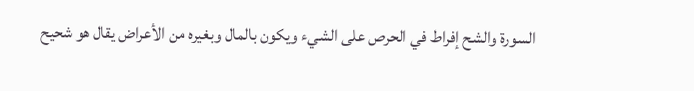السورة والشح إفراط في الحرص على الشيء ويكون بالمال وبغيره من الأعراض يقال هو شحيح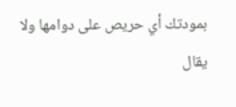بمودتك أي حريص على دوامها ولا يقال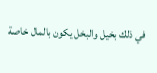في ذلك بخيل والبخل يكون بالمال خاصة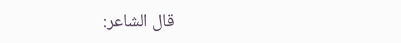قال الشاعر: